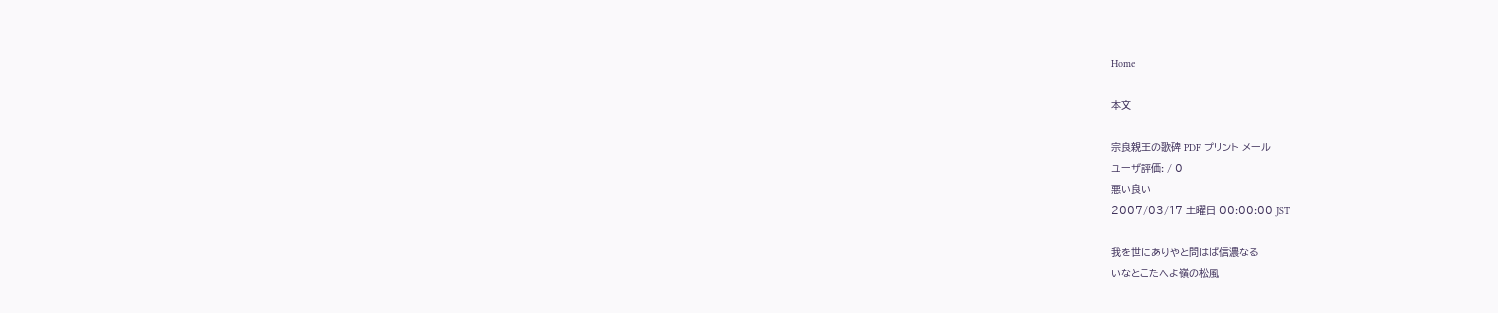Home

本文

宗良親王の歌碑 PDF プリント メール
ユーザ評価: / 0
悪い良い
2007/03/17 土曜日 00:00:00 JST

我を世にありやと問はば信濃なる
いなとこたへよ嶺の松風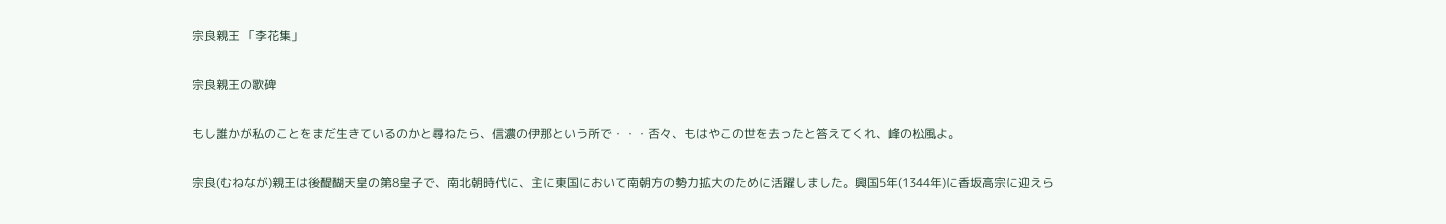宗良親王 「李花集」

宗良親王の歌碑

もし誰かが私のことをまだ生きているのかと尋ねたら、信濃の伊那という所で・・・否々、もはやこの世を去ったと答えてくれ、峰の松風よ。

宗良(むねなが)親王は後醍醐天皇の第8皇子で、南北朝時代に、主に東国において南朝方の勢力拡大のために活躍しました。興国5年(1344年)に香坂高宗に迎えら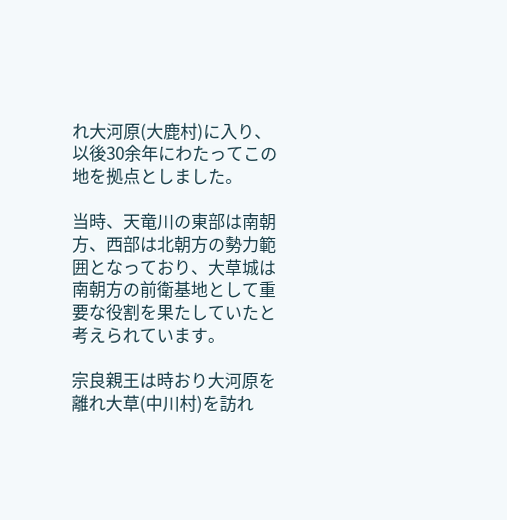れ大河原(大鹿村)に入り、以後30余年にわたってこの地を拠点としました。

当時、天竜川の東部は南朝方、西部は北朝方の勢力範囲となっており、大草城は南朝方の前衛基地として重要な役割を果たしていたと考えられています。

宗良親王は時おり大河原を離れ大草(中川村)を訪れ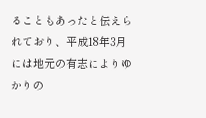ることもあったと伝えられており、平成18年3月には地元の有志によりゆかりの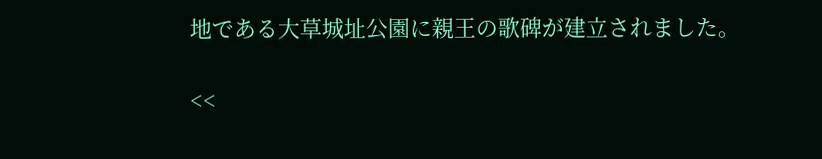地である大草城址公園に親王の歌碑が建立されました。

<<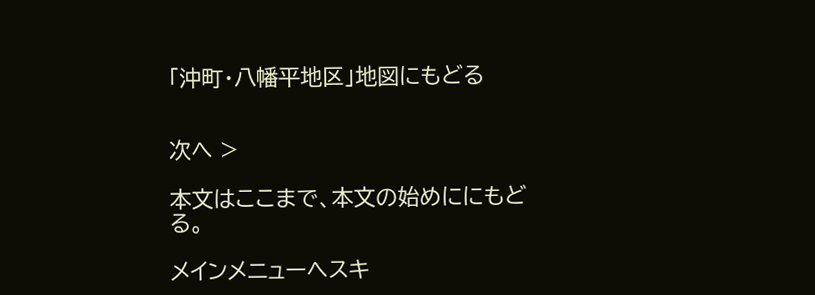「沖町・八幡平地区」地図にもどる


次へ >

本文はここまで、本文の始めににもどる。

メインメニューへスキ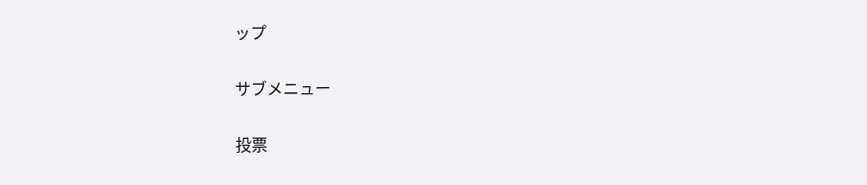ップ

サブメニュー

投票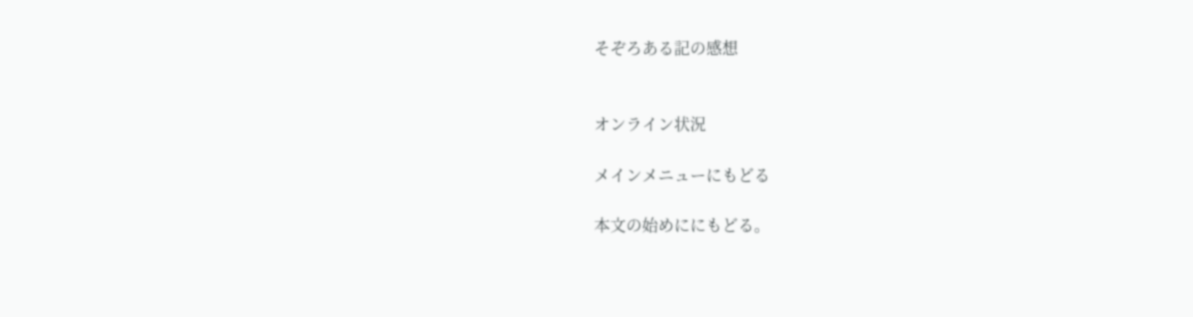そぞろある記の感想


オンライン状況

メインメニューにもどる

本文の始めににもどる。